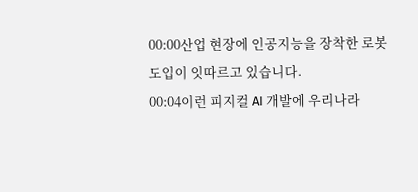00:00산업 현장에 인공지능을 장착한 로봇 도입이 잇따르고 있습니다.
00:04이런 피지컬 AI 개발에 우리나라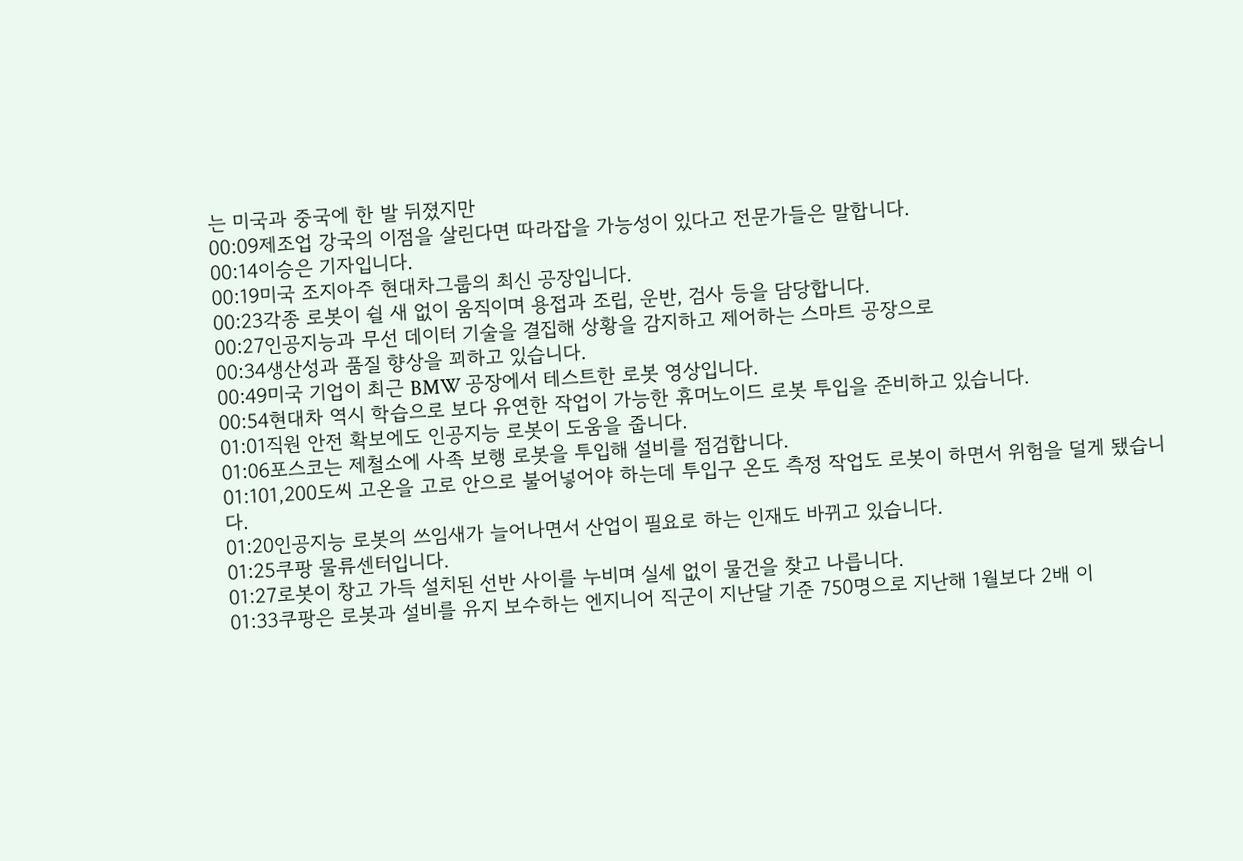는 미국과 중국에 한 발 뒤졌지만
00:09제조업 강국의 이점을 살린다면 따라잡을 가능성이 있다고 전문가들은 말합니다.
00:14이승은 기자입니다.
00:19미국 조지아주 현대차그룹의 최신 공장입니다.
00:23각종 로봇이 쉴 새 없이 움직이며 용접과 조립, 운반, 검사 등을 담당합니다.
00:27인공지능과 무선 데이터 기술을 결집해 상황을 감지하고 제어하는 스마트 공장으로
00:34생산성과 품질 향상을 꾀하고 있습니다.
00:49미국 기업이 최근 BMW 공장에서 테스트한 로봇 영상입니다.
00:54현대차 역시 학습으로 보다 유연한 작업이 가능한 휴머노이드 로봇 투입을 준비하고 있습니다.
01:01직원 안전 확보에도 인공지능 로봇이 도움을 줍니다.
01:06포스코는 제철소에 사족 보행 로봇을 투입해 설비를 점검합니다.
01:101,200도씨 고온을 고로 안으로 불어넣어야 하는데 투입구 온도 측정 작업도 로봇이 하면서 위험을 덜게 됐습니다.
01:20인공지능 로봇의 쓰임새가 늘어나면서 산업이 필요로 하는 인재도 바뀌고 있습니다.
01:25쿠팡 물류센터입니다.
01:27로봇이 창고 가득 설치된 선반 사이를 누비며 실세 없이 물건을 찾고 나릅니다.
01:33쿠팡은 로봇과 설비를 유지 보수하는 엔지니어 직군이 지난달 기준 750명으로 지난해 1월보다 2배 이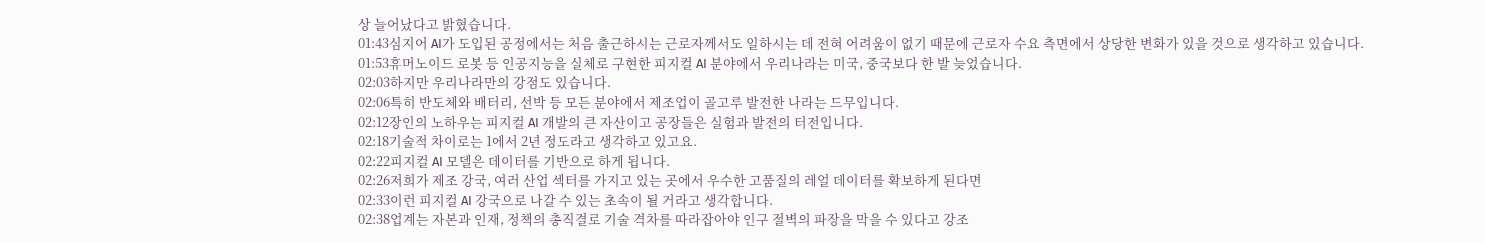상 늘어났다고 밝혔습니다.
01:43심지어 AI가 도입된 공정에서는 처음 출근하시는 근로자께서도 일하시는 데 전혀 어려움이 없기 때문에 근로자 수요 측면에서 상당한 변화가 있을 것으로 생각하고 있습니다.
01:53휴머노이드 로봇 등 인공지능을 실체로 구현한 피지컬 AI 분야에서 우리나라는 미국, 중국보다 한 발 늦었습니다.
02:03하지만 우리나라만의 강점도 있습니다.
02:06특히 반도체와 배터리, 선박 등 모든 분야에서 제조업이 골고루 발전한 나라는 드무입니다.
02:12장인의 노하우는 피지컬 AI 개발의 큰 자산이고 공장들은 실험과 발전의 터전입니다.
02:18기술적 차이로는 1에서 2년 정도라고 생각하고 있고요.
02:22피지컬 AI 모델은 데이터를 기반으로 하게 됩니다.
02:26저희가 제조 강국, 여러 산업 섹터를 가지고 있는 곳에서 우수한 고품질의 레얼 데이터를 확보하게 된다면
02:33이런 피지컬 AI 강국으로 나갈 수 있는 초속이 될 거라고 생각합니다.
02:38업계는 자본과 인재, 정책의 총직결로 기술 격차를 따라잡아야 인구 절벽의 파장을 막을 수 있다고 강조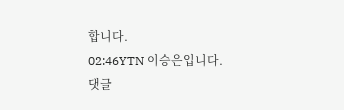합니다.
02:46YTN 이승은입니다.
댓글